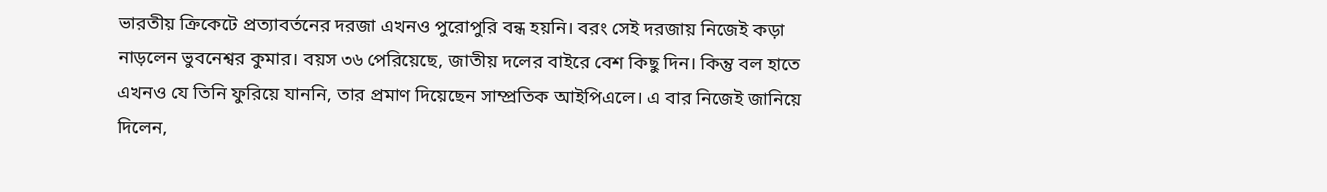ভারতীয় ক্রিকেটে প্রত্যাবর্তনের দরজা এখনও পুরোপুরি বন্ধ হয়নি। বরং সেই দরজায় নিজেই কড়া নাড়লেন ভুবনেশ্বর কুমার। বয়স ৩৬ পেরিয়েছে, জাতীয় দলের বাইরে বেশ কিছু দিন। কিন্তু বল হাতে এখনও যে তিনি ফুরিয়ে যাননি, তার প্রমাণ দিয়েছেন সাম্প্রতিক আইপিএলে। এ বার নিজেই জানিয়ে দিলেন,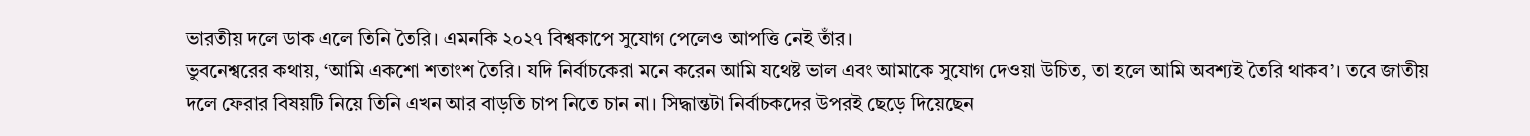ভারতীয় দলে ডাক এলে তিনি তৈরি। এমনকি ২০২৭ বিশ্বকাপে সুযোগ পেলেও আপত্তি নেই তাঁর।
ভুবনেশ্বরের কথায়, ‘আমি একশো শতাংশ তৈরি। যদি নির্বাচকেরা মনে করেন আমি যথেষ্ট ভাল এবং আমাকে সুযোগ দেওয়া উচিত, তা হলে আমি অবশ্যই তৈরি থাকব’। তবে জাতীয় দলে ফেরার বিষয়টি নিয়ে তিনি এখন আর বাড়তি চাপ নিতে চান না। সিদ্ধান্তটা নির্বাচকদের উপরই ছেড়ে দিয়েছেন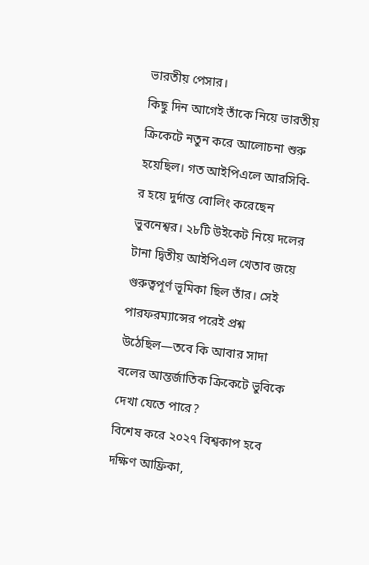ভারতীয় পেসার।
কিছু দিন আগেই তাঁকে নিয়ে ভারতীয় ক্রিকেটে নতুন করে আলোচনা শুরু হয়েছিল। গত আইপিএলে আরসিবি-র হয়ে দুর্দান্ত বোলিং করেছেন ভুবনেশ্বর। ২৮টি উইকেট নিয়ে দলের টানা দ্বিতীয় আইপিএল খেতাব জয়ে গুরুত্বপূর্ণ ভূমিকা ছিল তাঁর। সেই পারফরম্যান্সের পরেই প্রশ্ন উঠেছিল—তবে কি আবার সাদা বলের আন্তর্জাতিক ক্রিকেটে ভুবিকে দেখা যেতে পারে?
বিশেষ করে ২০২৭ বিশ্বকাপ হবে দক্ষিণ আফ্রিকা,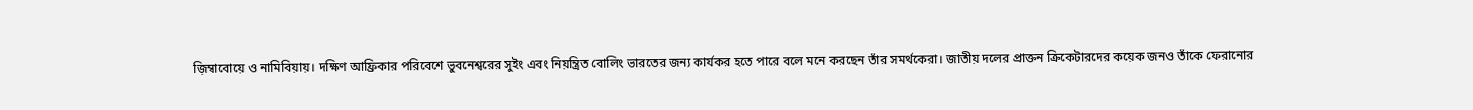জ়িম্বাবোয়ে ও নামিবিয়ায়। দক্ষিণ আফ্রিকার পরিবেশে ভুবনেশ্বরের সুইং এবং নিয়ন্ত্রিত বোলিং ভারতের জন্য কার্যকর হতে পারে বলে মনে করছেন তাঁর সমর্থকেরা। জাতীয় দলের প্রাক্তন ক্রিকেটারদের কয়েক জনও তাঁকে ফেরানোর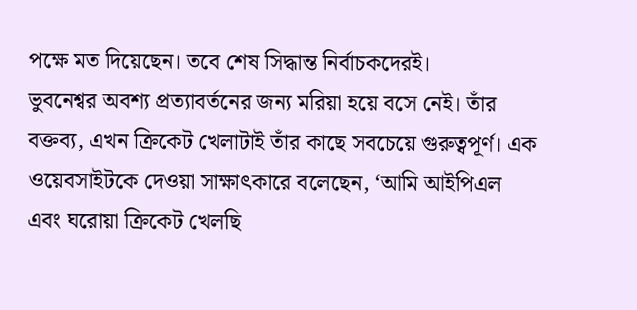পক্ষে মত দিয়েছেন। তবে শেষ সিদ্ধান্ত নির্বাচকদেরই।
ভুবনেশ্বর অবশ্য প্রত্যাবর্তনের জন্য মরিয়া হয়ে বসে নেই। তাঁর বক্তব্য, এখন ক্রিকেট খেলাটাই তাঁর কাছে সবচেয়ে গুরুত্বপূর্ণ। এক ওয়েবসাইটকে দেওয়া সাক্ষাৎকারে বলেছেন, ‘আমি আইপিএল এবং ঘরোয়া ক্রিকেট খেলছি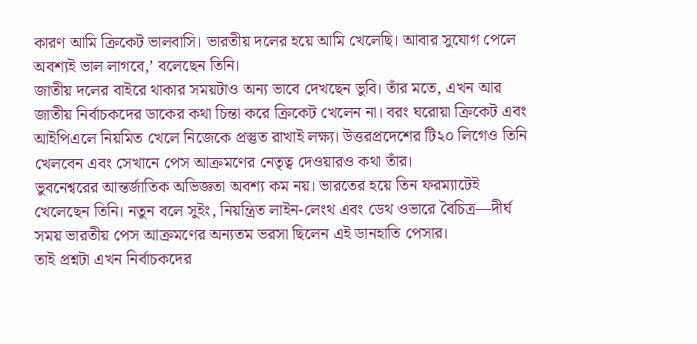কারণ আমি ক্রিকেট ভালবাসি। ভারতীয় দলের হয়ে আমি খেলেছি। আবার সুযোগ পেলে অবশ্যই ভাল লাগবে,’ বলেছেন তিনি।
জাতীয় দলের বাইরে থাকার সময়টাও অন্য ভাবে দেখছেন ভুবি। তাঁর মতে, এখন আর জাতীয় নির্বাচকদের ডাকের কথা চিন্তা করে ক্রিকেট খেলেন না। বরং ঘরোয়া ক্রিকেট এবং আইপিএলে নিয়মিত খেলে নিজেকে প্রস্তুত রাখাই লক্ষ্য। উত্তরপ্রদেশের টি২০ লিগেও তিনি খেলবেন এবং সেখানে পেস আক্রমণের নেতৃত্ব দেওয়ারও কথা তাঁর।
ভুবনেশ্বরের আন্তর্জাতিক অভিজ্ঞতা অবশ্য কম নয়। ভারতের হয়ে তিন ফরম্যাটেই খেলেছেন তিনি। নতুন বলে সুইং, নিয়ন্ত্রিত লাইন-লেংথ এবং ডেথ ওভারে বৈচিত্র—দীর্ঘ সময় ভারতীয় পেস আক্রমণের অন্যতম ভরসা ছিলেন এই ডানহাতি পেসার।
তাই প্রশ্নটা এখন নির্বাচকদের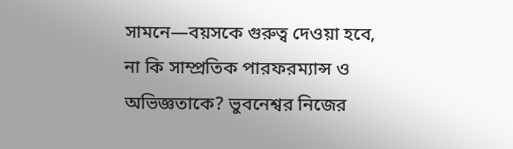সামনে—বয়সকে গুরুত্ব দেওয়া হবে, না কি সাম্প্রতিক পারফরম্যান্স ও অভিজ্ঞতাকে? ভুবনেশ্বর নিজের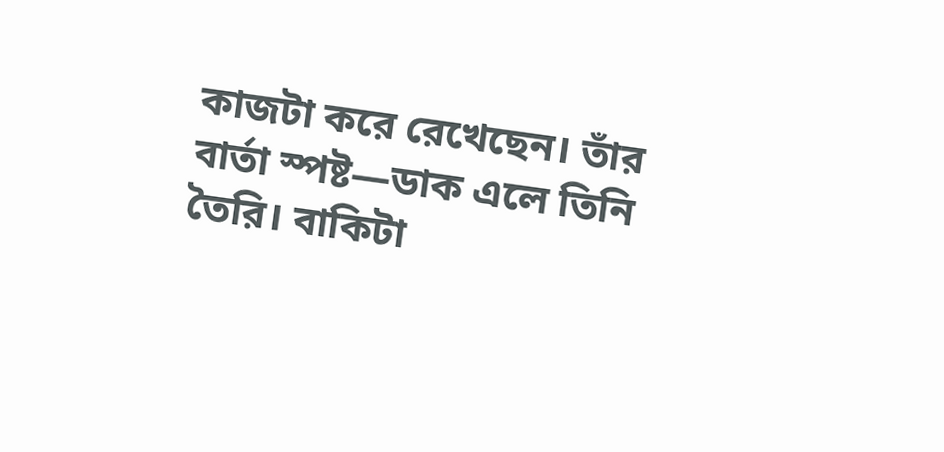কাজটা করে রেখেছেন। তাঁর বার্তা স্পষ্ট—ডাক এলে তিনি তৈরি। বাকিটা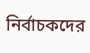নির্বাচকদের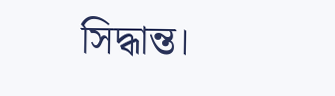সিদ্ধান্ত।